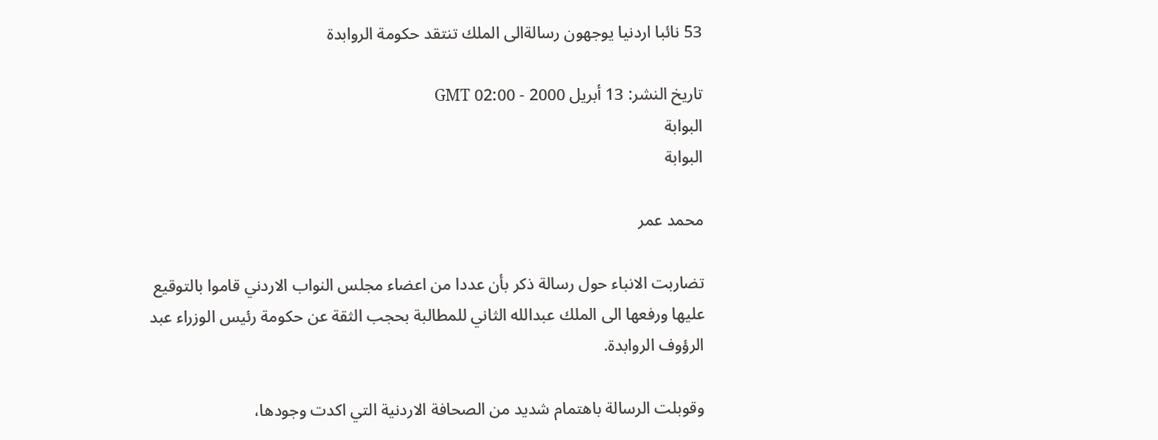53 نائبا اردنيا يوجهون رسالةالى الملك تنتقد حكومة الروابدة

تاريخ النشر: 13 أبريل 2000 - 02:00 GMT
البوابة
البوابة

محمد عمر

تضاربت الانباء حول رسالة ذكر بأن عددا من اعضاء مجلس النواب الاردني قاموا بالتوقيع عليها ورفعها الى الملك عبدالله الثاني للمطالبة بحجب الثقة عن حكومة رئيس الوزراء عبد الرؤوف الروابدة.

وقوبلت الرسالة باهتمام شديد من الصحافة الاردنية التي اكدت وجودها،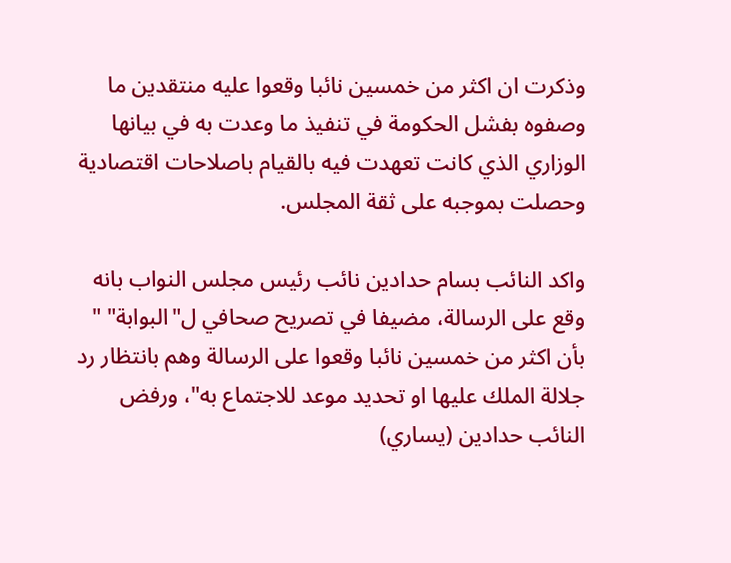وذكرت ان اكثر من خمسين نائبا وقعوا عليه منتقدين ما وصفوه بفشل الحكومة في تنفيذ ما وعدت به في بيانها الوزاري الذي كانت تعهدت فيه بالقيام باصلاحات اقتصادية وحصلت بموجبه على ثقة المجلس.

واكد النائب بسام حدادين نائب رئيس مجلس النواب بانه وقع على الرسالة، مضيفا في تصريح صحافي ل"البوابة" " بأن اكثر من خمسين نائبا وقعوا على الرسالة وهم بانتظار رد جلالة الملك عليها او تحديد موعد للاجتماع به"، ورفض النائب حدادين (يساري)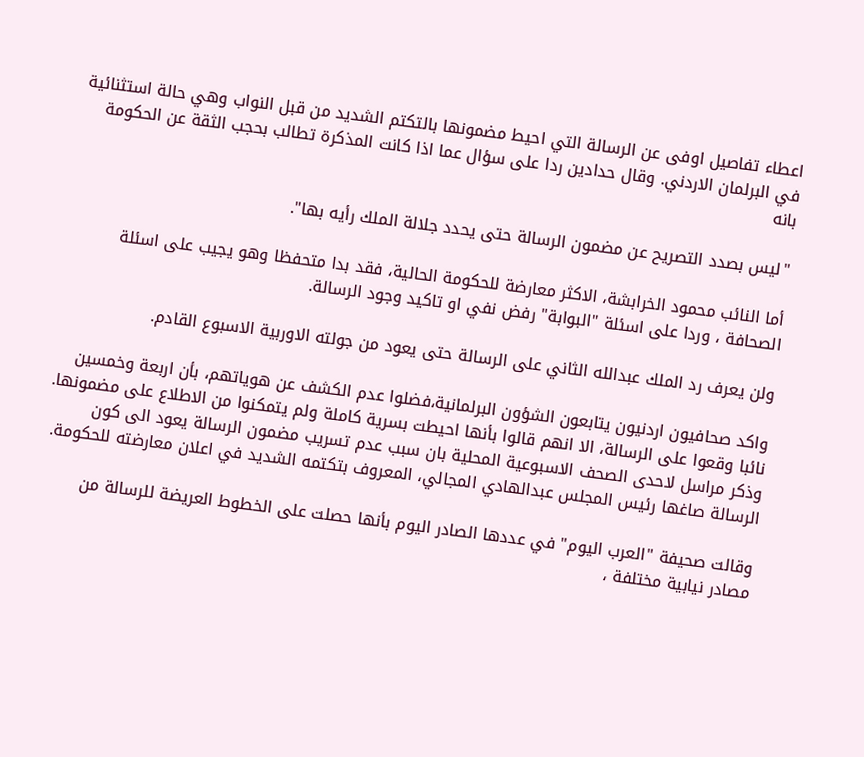اعطاء تفاصيل اوفى عن الرسالة التي احيط مضمونها بالتكتم الشديد من قبل النواب وهي حالة استثنائية في البرلمان الاردني. وقال حدادين ردا على سؤال عما اذا كانت المذكرة تطالب بحجب الثقة عن الحكومة بانه

"ليس بصدد التصريح عن مضمون الرسالة حتى يحدد جلالة الملك رأيه بها".

أما النائب محمود الخرابشة، الاكثر معارضة للحكومة الحالية، فقد بدا متحفظا وهو يجيب على اسئلة الصحافة ، وردا على اسئلة "البوابة" رفض نفي او تاكيد وجود الرسالة.

ولن يعرف رد الملك عبدالله الثاني على الرسالة حتى يعود من جولته الاوربية الاسبوع القادم.

واكد صحافيون اردنيون يتابعون الشؤون البرلمانية،فضلوا عدم الكشف عن هوياتهم، بأن اربعة وخمسين نائبا وقعوا على الرسالة، الا انهم قالوا بأنها احيطت بسرية كاملة ولم يتمكنوا من الاطلاع على مضمونها. وذكر مراسل لاحدى الصحف الاسبوعية المحلية بان سبب عدم تسريب مضمون الرسالة يعود الى كون الرسالة صاغها رئيس المجلس عبدالهادي المجالي، المعروف بتكتمه الشديد في اعلان معارضته للحكومة.

وقالت صحيفة "العرب اليوم" في عددها الصادر اليوم بأنها حصلت على الخطوط العريضة للرسالة من مصادر نيابية مختلفة ،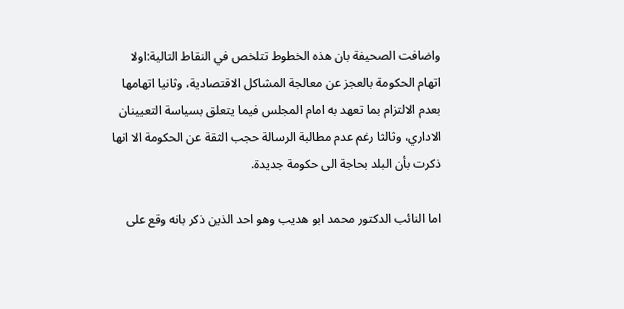واضافت الصحيفة بان هذه الخطوط تتلخص في النقاط التالية:اولا اتهام الحكومة بالعجز عن معالجة المشاكل الاقتصادية، وثانيا اتهامها بعدم الالتزام بما تعهد به امام المجلس فيما يتعلق بسياسة التعيينان الاداري، وثالثا رغم عدم مطالبة الرسالة حجب الثقة عن الحكومة الا انها ذكرت بأن البلد بحاجة الى حكومة جديدة.

اما النائب الدكتور محمد ابو هديب وهو احد الذين ذكر بانه وقع على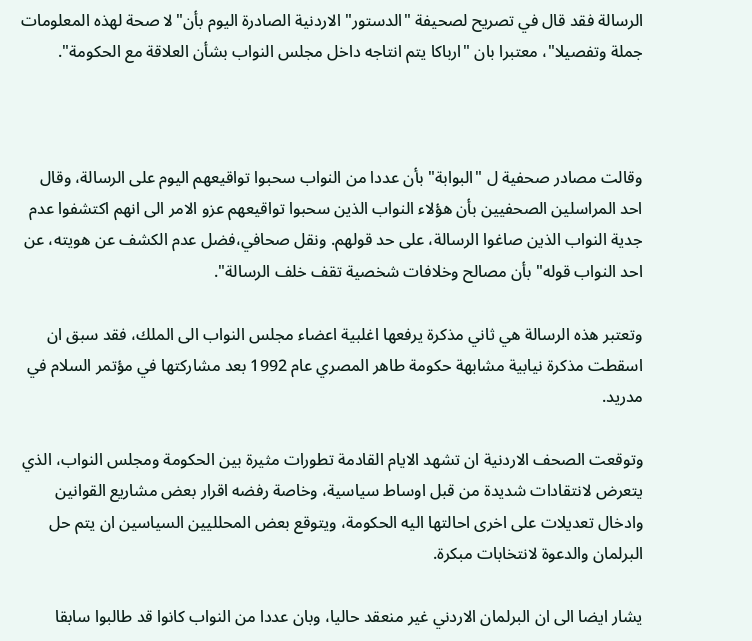الرسالة فقد قال في تصريح لصحيفة "الدستور" الاردنية الصادرة اليوم بأن"لا صحة لهذه المعلومات جملة وتفصيلا"، معتبرا بان "ارباكا يتم انتاجه داخل مجلس النواب بشأن العلاقة مع الحكومة".



وقالت مصادر صحفية ل "البوابة" بأن عددا من النواب سحبوا تواقيعهم اليوم على الرسالة، وقال احد المراسلين الصحفيين بأن هؤلاء النواب الذين سحبوا تواقيعهم عزو الامر الى انهم اكتشفوا عدم جدية النواب الذين صاغوا الرسالة، على حد قولهم. ونقل صحافي،فضل عدم الكشف عن هويته، عن احد النواب قوله" بأن مصالح وخلافات شخصية تقف خلف الرسالة".

وتعتبر هذه الرسالة هي ثاني مذكرة يرفعها اغلبية اعضاء مجلس النواب الى الملك، فقد سبق ان اسقطت مذكرة نيابية مشابهة حكومة طاهر المصري عام 1992 بعد مشاركتها في مؤتمر السلام في مدريد.

وتوقعت الصحف الاردنية ان تشهد الايام القادمة تطورات مثيرة بين الحكومة ومجلس النواب، الذي يتعرض لانتقادات شديدة من قبل اوساط سياسية، وخاصة رفضه اقرار بعض مشاريع القوانين وادخال تعديلات على اخرى احالتها اليه الحكومة، ويتوقع بعض المحلليين السياسين ان يتم حل البرلمان والدعوة لانتخابات مبكرة.

يشار ايضا الى ان البرلمان الاردني غير منعقد حاليا، وبان عددا من النواب كانوا قد طالبوا سابقا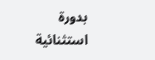بدورة استثنائية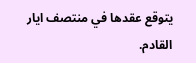يتوقع عقدها في منتصف ايار القادم.